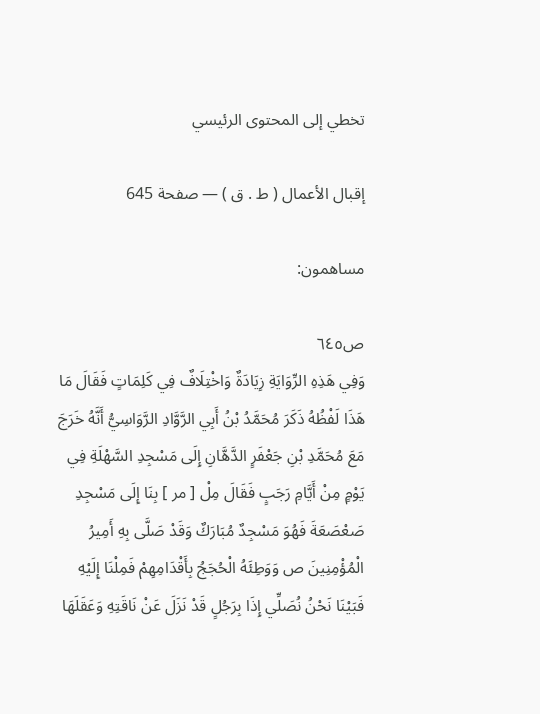تخطي إلى المحتوى الرئيسي

إقبال الأعمال ( ط . ق ) — صفحة 645

مساهمون:

ص٦٤٥
وَفِي هَذِهِ الرِّوَايَةِ زِيَادَةٌ وَاخْتِلَافٌ فِي كَلِمَاتٍ فَقَالَ مَا هَذَا لَفْظُهُ ذَكَرَ مُحَمَّدُ بْنُ أَبِي الرَّوَّادِ الرَّوَاسِيُّ أَنَّهُ خَرَجَ مَعَ مُحَمَّدِ بْنِ جَعْفَرٍ الدَّهَّانِ إِلَى مَسْجِدِ السَّهْلَةِ فِي يَوْمٍ مِنْ أَيَّامِ رَجَبٍ فَقَالَ مِلْ [ مر ] بِنَا إِلَى مَسْجِدِ صَعْصَعَةَ فَهُوَ مَسْجِدٌ مُبَارَكٌ وَقَدْ صَلَّى بِهِ أَمِيرُ الْمُؤْمِنِينَ ص وَوَطِئَهُ الْحُجَجُ بِأَقْدَامِهِمْ فَمِلْنَا إِلَيْهِ فَبَيْنَا نَحْنُ نُصَلِّي إِذَا بِرَجُلٍ قَدْ نَزَلَ عَنْ نَاقَتِهِ وَعَقَلَهَا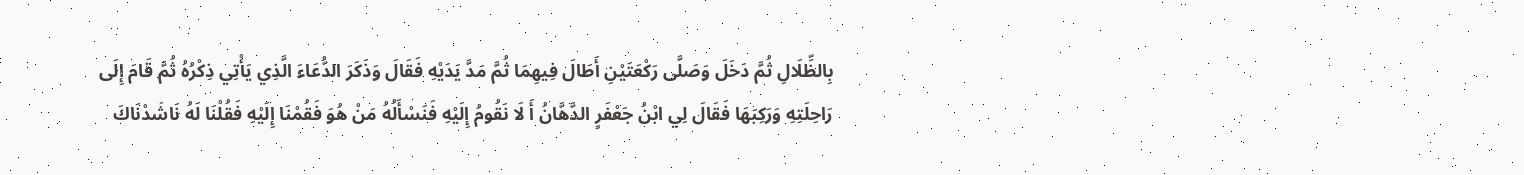بِالظِّلَالِ ثُمَّ دَخَلَ وَصَلَّى رَكْعَتَيْنِ أَطَالَ فِيهِمَا ثُمَّ مَدَّ يَدَيْهِ فَقَالَ وَذَكَرَ الدُّعَاءَ الَّذِي يَأْتِي ذِكْرُهُ ثُمَّ قَامَ إِلَى رَاحِلَتِهِ وَرَكِبَهَا فَقَالَ لِي ابْنُ جَعْفَرٍ الدَّهَّانُ أَ لَا نَقُومُ إِلَيْهِ فَنَسْأَلُهُ مَنْ هُوَ فَقُمْنَا إِلَيْهِ فَقُلْنَا لَهُ نَاشَدْنَاكَ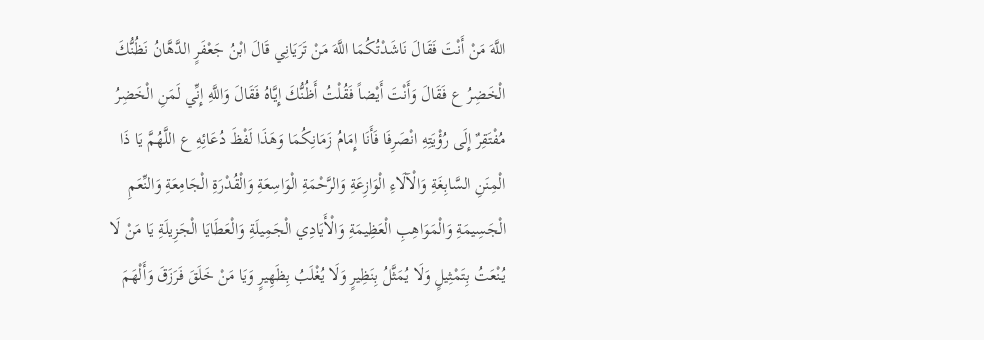اللَّهَ مَنْ أَنْتَ فَقَالَ نَاشَدْتُكُمَا اللَّهَ مَنْ تَرَيَانِي قَالَ ابْنُ جَعْفَرٍ الدَّهَّانُ نَظُنُّكَ الْخَضِرُ ع فَقَالَ وَأَنْتَ أَيْضاً فَقُلْتُ أَظُنُّكَ إِيَّاهُ فَقَالَ وَاللَّهِ إِنِّي لَمَنِ الْخَضِرُ مُفْتَقِرٌ إِلَى رُؤْيَتِهِ انْصَرِفَا فَأَنَا إِمَامُ زَمَانِكُمَا وَهَذَا لَفْظَ دُعَائِهِ ع اللَّهُمَّ يَا ذَا الْمِنَنِ السَّابِغَةِ وَالْآلَاءِ الْوَازِعَةِ وَالرَّحْمَةِ الْوَاسِعَةِ وَالْقُدْرَةِ الْجَامِعَةِ وَالنِّعَمِ الْجَسِيمَةِ وَالْمَوَاهِبِ الْعَظِيمَةِ وَالْأَيَادِي الْجَمِيلَةِ وَالْعَطَايَا الْجَزِيلَةِ يَا مَنْ لَا يُنْعَتُ بِتَمْثِيلٍ وَلَا يُمَثَّلُ بِنَظِيرٍ وَلَا يُغْلَبُ بِظَهِيرٍ وَيَا مَنْ خَلَقَ فَرَزَقَ وَأَلْهَمَ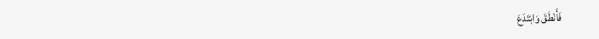فَأَنْطَقَ وَابْتَدَعَ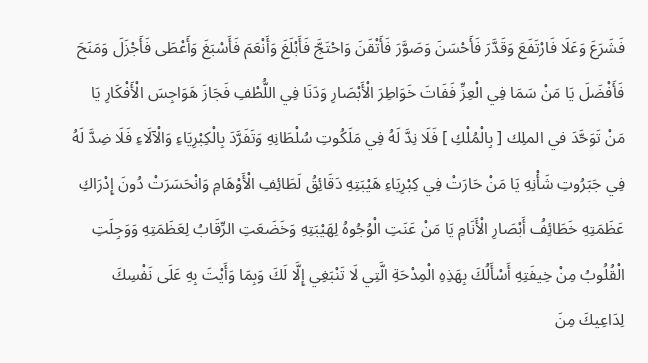فَشَرَعَ وَعَلَا فَارْتَفَعَ وَقَدَّرَ فَأَحْسَنَ وَصَوَّرَ فَأَتْقَنَ وَاحْتَجَّ فَأَبْلَغَ وَأَنْعَمَ فَأَسْبَغَ وَأَعْطَى فَأَجْزَلَ وَمَنَحَ فَأَفْضَلَ يَا مَنْ سَمَا فِي الْعِزِّ فَفَاتَ خَوَاطِرَ الْأَبْصَارِ وَدَنَا فِي اللُّطْفِ فَجَازَ هَوَاجِسَ الْأَفْكَارِ يَا مَنْ تَوَحَّدَ في الملِك [ بِالْمُلْكِ ] فَلَا نِدَّ لَهُ فِي مَلَكُوتِ سُلْطَانِهِ وَتَفَرَّدَ بِالْكِبْرِيَاءِ وَالْآلَاءِ فَلَا ضِدَّ لَهُ فِي جَبَرُوتِ شَأْنِهِ يَا مَنْ حَارَتْ فِي كِبْرِيَاءِ هَيْبَتِهِ دَقَائِقُ لَطَائِفِ الْأَوْهَامِ وَانْحَسَرَتْ دُونَ إِدْرَاكِ عَظَمَتِهِ خَطَائِفُ أَبْصَارِ الْأَنَامِ يَا مَنْ عَنَتِ الْوُجُوهُ لِهَيْبَتِهِ وَخَضَعَتِ الرِّقَابُ لِعَظَمَتِهِ وَوَجِلَتِ الْقُلُوبُ مِنْ خِيفَتِهِ أَسْأَلُكَ بِهَذِهِ الْمِدْحَةِ الَّتِي لَا تَنْبَغِي إِلَّا لَكَ وَبِمَا وَأَيْتَ بِهِ عَلَى نَفْسِكَ لِدَاعِيكَ مِنَ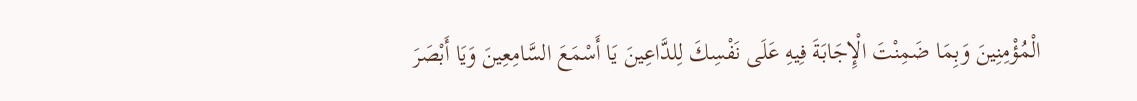الْمُؤْمِنِينَ وَبِمَا ضَمِنْتَ الْإِجَابَةَ فِيهِ عَلَى نَفْسِكَ لِلدَّاعِينَ يَا أَسْمَعَ السَّامِعِينَ وَيَا أَبْصَرَ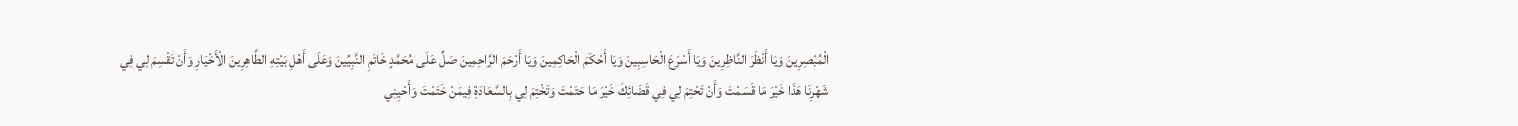الْمُبْصِرِينَ وَيَا أَنْظَرَ النَّاظِرِينَ وَيَا أَسْرَعَ الْحَاسِبِينَ وَيَا أَحْكَمَ الْحَاكِمِينَ وَيَا أَرْحَمَ الرَّاحِمِينَ صَلِّ عَلَى مُحَمَّدٍ خَاتَمِ النَّبِيِّينَ وَعَلَى أَهْلِ بَيْتِهِ الطَّاهِرِينَ الْأَخْيَارِ وَأَنْ تَقْسِمَ لِي فِي شَهْرِنَا هَذَا خَيْرَ مَا قَسَمْتَ وَأَنْ تَحْتِمَ لِي فِي قَضَائِكَ خَيْرَ مَا حَتَمْتَ وَتَخْتِمَ لِي بِالسَّعَادَةِ فِيمَنْ خَتَمْتَ وَأَحْيِنِي